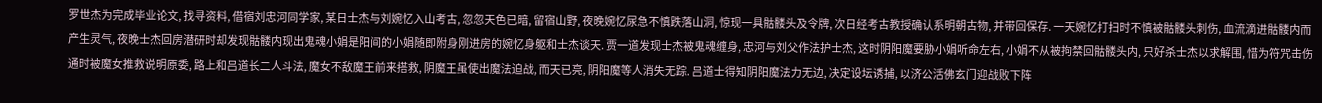罗世杰为完成毕业论文, 找寻资料, 借宿刘忠河同学家, 某日士杰与刘婉忆入山考古, 忽忽天色已暗, 留宿山野, 夜晚婉忆尿急不慎跌落山洞, 惊现一具骷髅头及令牌, 次日经考古教授确认系明朝古物, 并带回保存. 一天婉忆打扫时不慎被骷髅头刺伤, 血流滴进骷髅内而产生灵气, 夜晚士杰回房潜研时却发现骷髅内现出鬼魂小娟是阳间的小娟随即附身刚进房的婉忆身躯和士杰谈天. 贾一道发现士杰被鬼魂缠身, 忠河与刘父作法护士杰, 这时阴阳魔要胁小娟听命左右, 小娟不从被拘禁回骷髅头内, 只好杀士杰以求解围, 惜为符咒击伤通时被魔女推救说明原委, 路上和吕道长二人斗法, 魔女不敌魔王前来搭救, 阴魔王虽使出魔法迫战, 而天已亮, 阴阳魔等人消失无踪. 吕道士得知阴阳魔法力无边, 决定设坛诱捕, 以济公活佛玄门迎战败下阵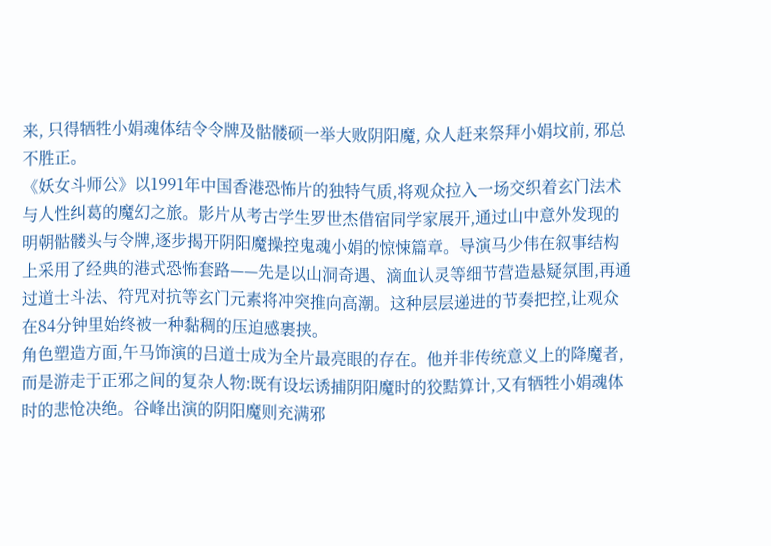来, 只得牺牲小娟魂体结令令牌及骷髅硕一举大败阴阳魔, 众人赶来祭拜小娟坟前, 邪总不胜正。
《妖女斗师公》以1991年中国香港恐怖片的独特气质,将观众拉入一场交织着玄门法术与人性纠葛的魔幻之旅。影片从考古学生罗世杰借宿同学家展开,通过山中意外发现的明朝骷髅头与令牌,逐步揭开阴阳魔操控鬼魂小娟的惊悚篇章。导演马少伟在叙事结构上采用了经典的港式恐怖套路——先是以山洞奇遇、滴血认灵等细节营造悬疑氛围,再通过道士斗法、符咒对抗等玄门元素将冲突推向高潮。这种层层递进的节奏把控,让观众在84分钟里始终被一种黏稠的压迫感裹挟。
角色塑造方面,午马饰演的吕道士成为全片最亮眼的存在。他并非传统意义上的降魔者,而是游走于正邪之间的复杂人物:既有设坛诱捕阴阳魔时的狡黠算计,又有牺牲小娟魂体时的悲怆决绝。谷峰出演的阴阳魔则充满邪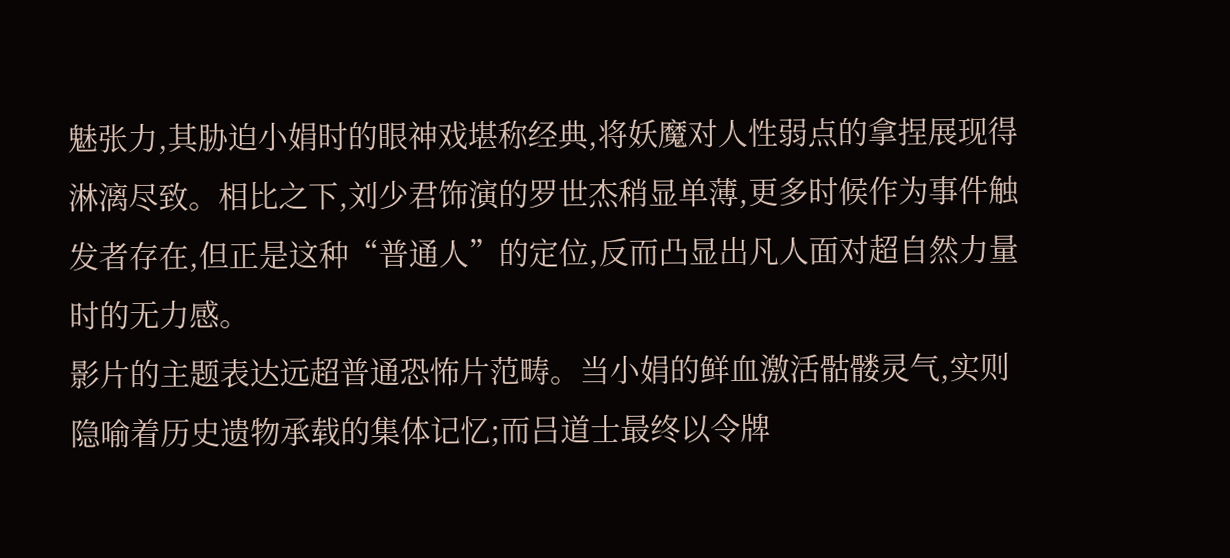魅张力,其胁迫小娟时的眼神戏堪称经典,将妖魔对人性弱点的拿捏展现得淋漓尽致。相比之下,刘少君饰演的罗世杰稍显单薄,更多时候作为事件触发者存在,但正是这种“普通人”的定位,反而凸显出凡人面对超自然力量时的无力感。
影片的主题表达远超普通恐怖片范畴。当小娟的鲜血激活骷髅灵气,实则隐喻着历史遗物承载的集体记忆;而吕道士最终以令牌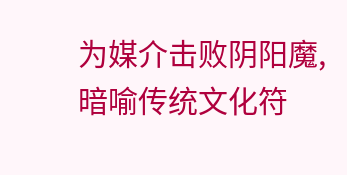为媒介击败阴阳魔,暗喻传统文化符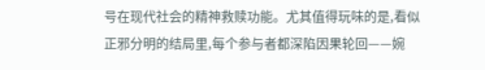号在现代社会的精神救赎功能。尤其值得玩味的是,看似正邪分明的结局里,每个参与者都深陷因果轮回——婉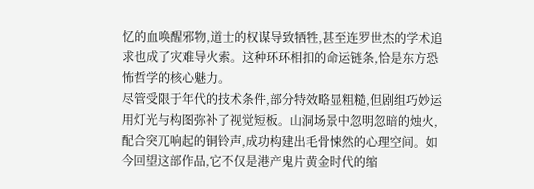忆的血唤醒邪物,道士的权谋导致牺牲,甚至连罗世杰的学术追求也成了灾难导火索。这种环环相扣的命运链条,恰是东方恐怖哲学的核心魅力。
尽管受限于年代的技术条件,部分特效略显粗糙,但剧组巧妙运用灯光与构图弥补了视觉短板。山洞场景中忽明忽暗的烛火,配合突兀响起的铜铃声,成功构建出毛骨悚然的心理空间。如今回望这部作品,它不仅是港产鬼片黄金时代的缩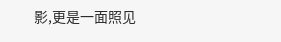影,更是一面照见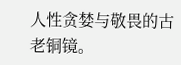人性贪婪与敬畏的古老铜镜。